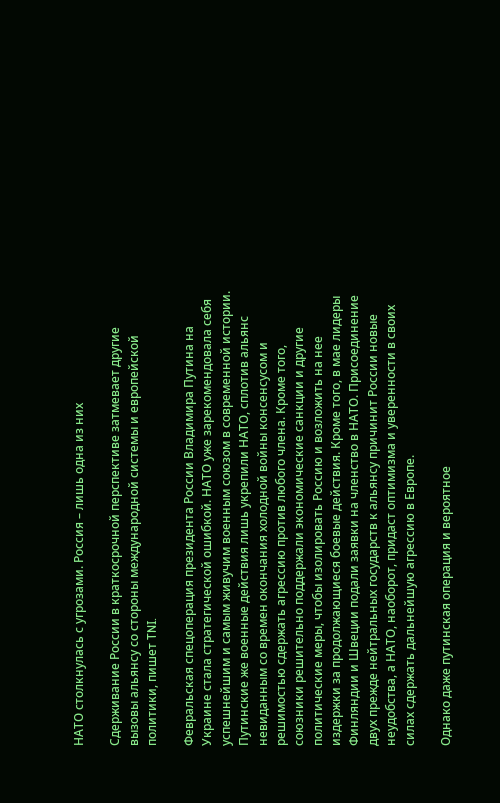НАТО столкнулась с угрозами. Россия – лишь одна из них

Сдерживание России в краткосрочной перспективе затмевает другие вызовы альянсу со стороны международной системы и европейской политики, пишет TNI.

Февральская спецоперация президента России Владимира Путина на Украине стала стратегической ошибкой. НАТО уже зарекомендовала себя успешнейшим и самым живучим военным союзом в современной истории. Путинские же военные действия лишь укрепили НАТО, сплотив альянс невиданным со времен окончания холодной войны консенсусом и решимостью сдержать агрессию против любого члена. Кроме того, союзники решительно поддержали экономические санкции и другие политические меры, чтобы изолировать Россию и возложить на нее издержки за продолжающиеся боевые действия. Кроме того, в мае лидеры Финляндии и Швеции подали заявки на членство в НАТО. Присоединение двух прежде нейтральных государств к альянсу причинит России новые неудобства, а НАТО, наоборот, придаст оптимизма и уверенности в своих силах сдержать дальнейшую агрессию в Европе.

Однако даже путинская операция и вероятное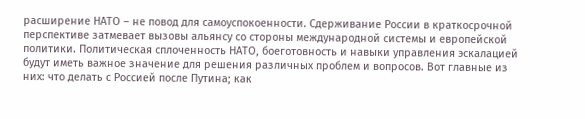расширение НАТО – не повод для самоуспокоенности. Сдерживание России в краткосрочной перспективе затмевает вызовы альянсу со стороны международной системы и европейской политики. Политическая сплоченность НАТО, боеготовность и навыки управления эскалацией будут иметь важное значение для решения различных проблем и вопросов. Вот главные из них: что делать с Россией после Путина; как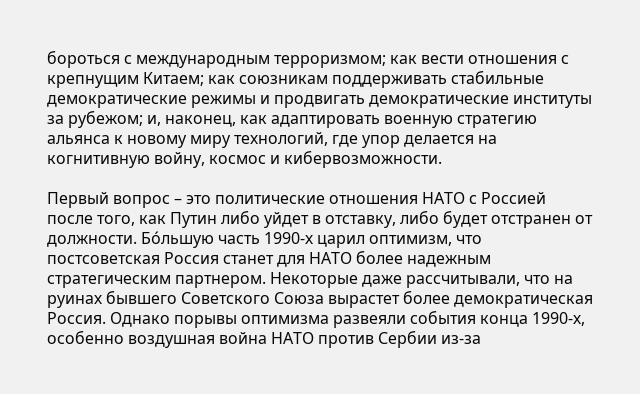бороться с международным терроризмом; как вести отношения с крепнущим Китаем; как союзникам поддерживать стабильные демократические режимы и продвигать демократические институты за рубежом; и, наконец, как адаптировать военную стратегию альянса к новому миру технологий, где упор делается на когнитивную войну, космос и кибервозможности.

Первый вопрос – это политические отношения НАТО с Россией после того, как Путин либо уйдет в отставку, либо будет отстранен от должности. Бóльшую часть 1990‑х царил оптимизм, что постсоветская Россия станет для НАТО более надежным стратегическим партнером. Некоторые даже рассчитывали, что на руинах бывшего Советского Союза вырастет более демократическая Россия. Однако порывы оптимизма развеяли события конца 1990‑х, особенно воздушная война НАТО против Сербии из-за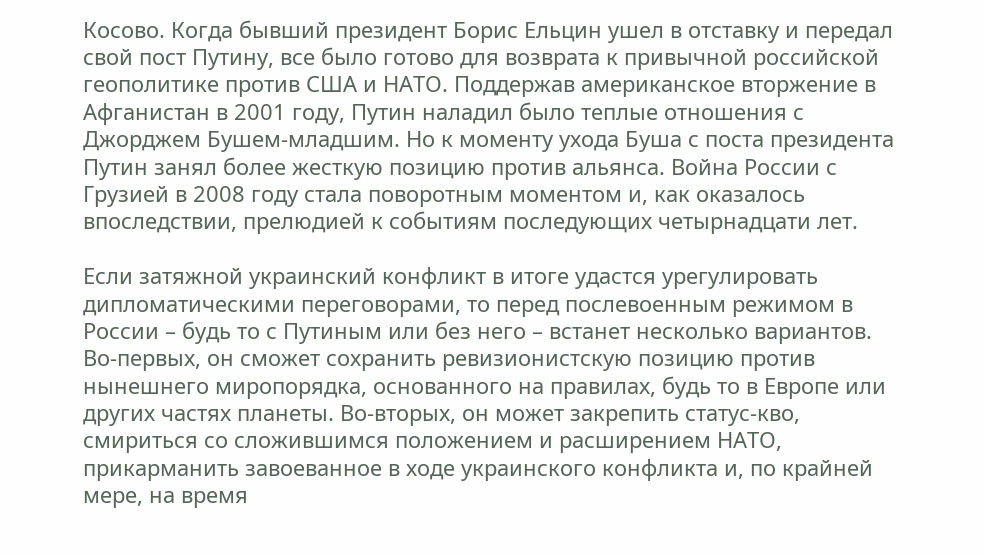Косово. Когда бывший президент Борис Ельцин ушел в отставку и передал свой пост Путину, все было готово для возврата к привычной российской геополитике против США и НАТО. Поддержав американское вторжение в Афганистан в 2001 году, Путин наладил было теплые отношения с Джорджем Бушем-младшим. Но к моменту ухода Буша с поста президента Путин занял более жесткую позицию против альянса. Война России с Грузией в 2008 году стала поворотным моментом и, как оказалось впоследствии, прелюдией к событиям последующих четырнадцати лет.

Если затяжной украинский конфликт в итоге удастся урегулировать дипломатическими переговорами, то перед послевоенным режимом в России – будь то с Путиным или без него – встанет несколько вариантов. Во-первых, он сможет сохранить ревизионистскую позицию против нынешнего миропорядка, основанного на правилах, будь то в Европе или других частях планеты. Во-вторых, он может закрепить статус-кво, смириться со сложившимся положением и расширением НАТО, прикарманить завоеванное в ходе украинского конфликта и, по крайней мере, на время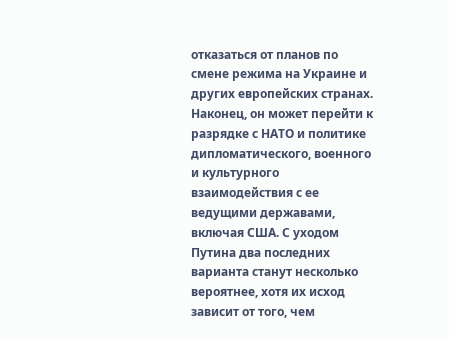отказаться от планов по смене режима на Украине и других европейских странах. Наконец, он может перейти к разрядке с НАТО и политике дипломатического, военного и культурного взаимодействия с ее ведущими державами, включая США. С уходом Путина два последних варианта станут несколько вероятнее, хотя их исход зависит от того, чем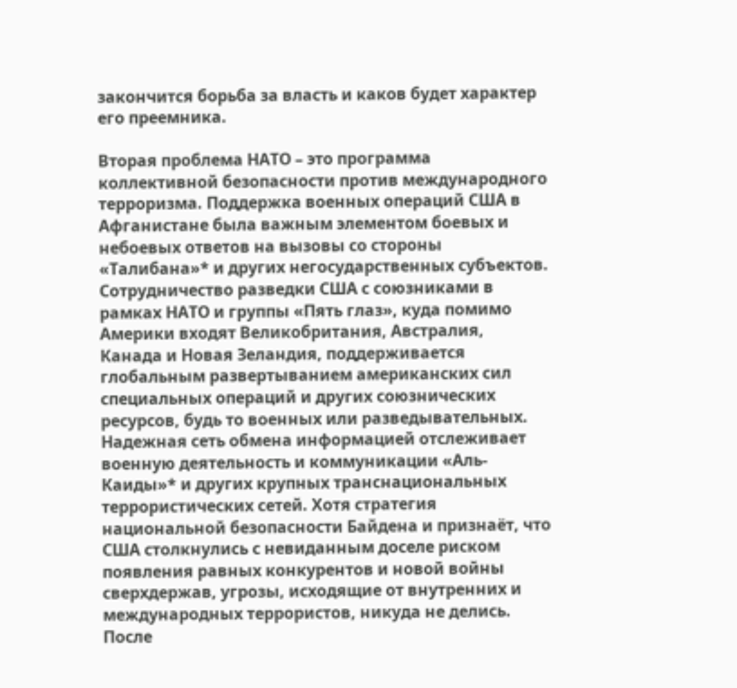закончится борьба за власть и каков будет характер его преемника.

Вторая проблема НАТО – это программа коллективной безопасности против международного терроризма. Поддержка военных операций США в Афганистане была важным элементом боевых и небоевых ответов на вызовы со стороны «Талибана»* и других негосударственных субъектов. Сотрудничество разведки США с союзниками в рамках НАТО и группы «Пять глаз», куда помимо Америки входят Великобритания, Австралия, Канада и Новая Зеландия, поддерживается глобальным развертыванием американских сил специальных операций и других союзнических ресурсов, будь то военных или разведывательных. Надежная сеть обмена информацией отслеживает военную деятельность и коммуникации «Аль-Каиды»* и других крупных транснациональных террористических сетей. Хотя стратегия национальной безопасности Байдена и признаёт, что США столкнулись с невиданным доселе риском появления равных конкурентов и новой войны сверхдержав, угрозы, исходящие от внутренних и международных террористов, никуда не делись. После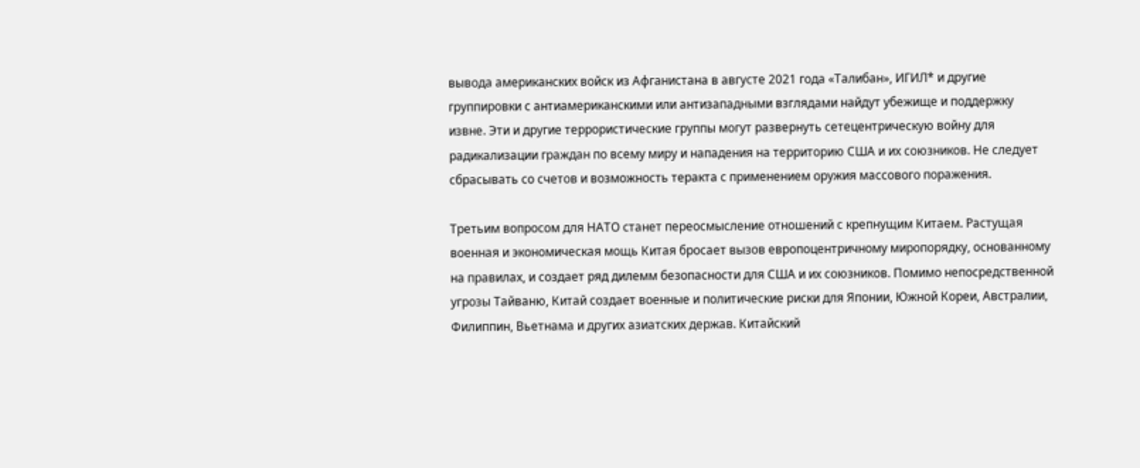вывода американских войск из Афганистана в августе 2021 года «Талибан», ИГИЛ* и другие группировки с антиамериканскими или антизападными взглядами найдут убежище и поддержку извне. Эти и другие террористические группы могут развернуть сетецентрическую войну для радикализации граждан по всему миру и нападения на территорию США и их союзников. Не следует сбрасывать со счетов и возможность теракта с применением оружия массового поражения.

Третьим вопросом для НАТО станет переосмысление отношений с крепнущим Китаем. Растущая военная и экономическая мощь Китая бросает вызов европоцентричному миропорядку, основанному на правилах, и создает ряд дилемм безопасности для США и их союзников. Помимо непосредственной угрозы Тайваню, Китай создает военные и политические риски для Японии, Южной Кореи, Австралии, Филиппин, Вьетнама и других азиатских держав. Китайский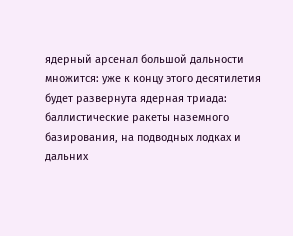ядерный арсенал большой дальности множится: уже к концу этого десятилетия будет развернута ядерная триада: баллистические ракеты наземного базирования, на подводных лодках и дальних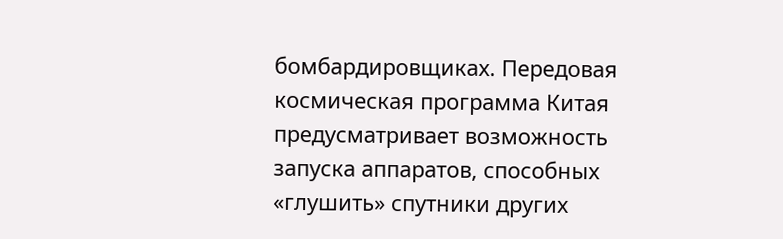бомбардировщиках. Передовая космическая программа Китая предусматривает возможность запуска аппаратов, способных «глушить» спутники других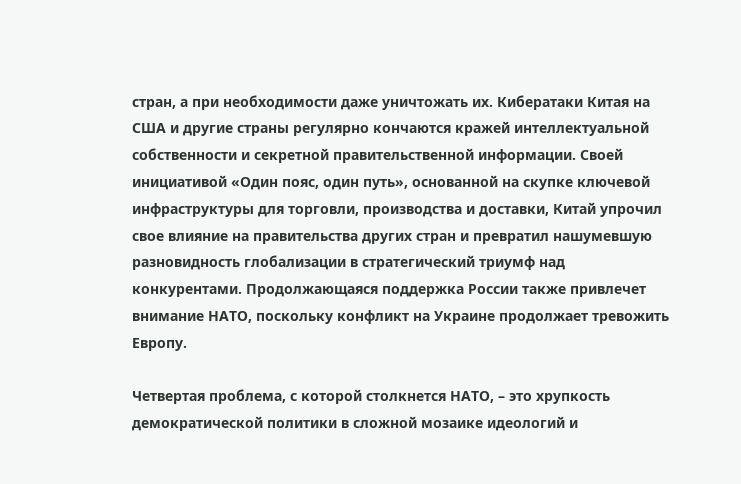стран, а при необходимости даже уничтожать их. Кибератаки Китая на США и другие страны регулярно кончаются кражей интеллектуальной собственности и секретной правительственной информации. Своей инициативой «Один пояс, один путь», основанной на скупке ключевой инфраструктуры для торговли, производства и доставки, Китай упрочил свое влияние на правительства других стран и превратил нашумевшую разновидность глобализации в стратегический триумф над конкурентами. Продолжающаяся поддержка России также привлечет внимание НАТО, поскольку конфликт на Украине продолжает тревожить Европу.

Четвертая проблема, с которой столкнется НАТО, – это хрупкость демократической политики в сложной мозаике идеологий и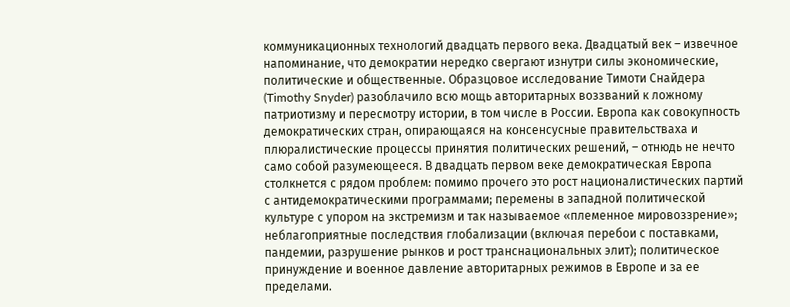коммуникационных технологий двадцать первого века. Двадцатый век – извечное напоминание, что демократии нередко свергают изнутри силы экономические, политические и общественные. Образцовое исследование Тимоти Снайдера (Timothy Snyder) разоблачило всю мощь авторитарных воззваний к ложному патриотизму и пересмотру истории, в том числе в России. Европа как совокупность демократических стран, опирающаяся на консенсусные правительстваха и плюралистические процессы принятия политических решений, – отнюдь не нечто само собой разумеющееся. В двадцать первом веке демократическая Европа столкнется с рядом проблем: помимо прочего это рост националистических партий с антидемократическими программами; перемены в западной политической культуре с упором на экстремизм и так называемое «племенное мировоззрение»; неблагоприятные последствия глобализации (включая перебои с поставками, пандемии, разрушение рынков и рост транснациональных элит); политическое принуждение и военное давление авторитарных режимов в Европе и за ее пределами.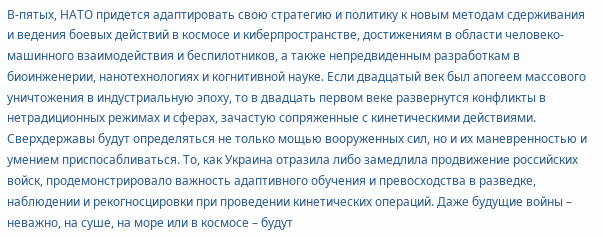В‑пятых, НАТО придется адаптировать свою стратегию и политику к новым методам сдерживания и ведения боевых действий в космосе и киберпространстве, достижениям в области человеко-машинного взаимодействия и беспилотников, а также непредвиденным разработкам в биоинженерии, нанотехнологиях и когнитивной науке. Если двадцатый век был апогеем массового уничтожения в индустриальную эпоху, то в двадцать первом веке развернутся конфликты в нетрадиционных режимах и сферах, зачастую сопряженные с кинетическими действиями. Сверхдержавы будут определяться не только мощью вооруженных сил, но и их маневренностью и умением приспосабливаться. То, как Украина отразила либо замедлила продвижение российских войск, продемонстрировало важность адаптивного обучения и превосходства в разведке, наблюдении и рекогносцировки при проведении кинетических операций. Даже будущие войны – неважно, на суше, на море или в космосе – будут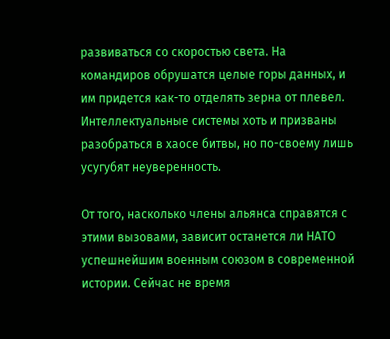развиваться со скоростью света. На командиров обрушатся целые горы данных, и им придется как-то отделять зерна от плевел. Интеллектуальные системы хоть и призваны разобраться в хаосе битвы, но по-своему лишь усугубят неуверенность.

От того, насколько члены альянса справятся с этими вызовами, зависит останется ли НАТО успешнейшим военным союзом в современной истории. Сейчас не время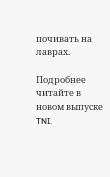почивать на лаврах.

Подробнее читайте в новом выпуске TNI.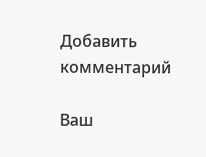Добавить комментарий

Ваш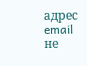адрес email не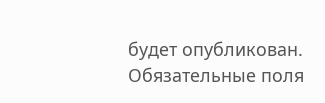будет опубликован. Обязательные поля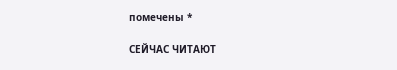помечены *

СЕЙЧАС ЧИТАЮТ